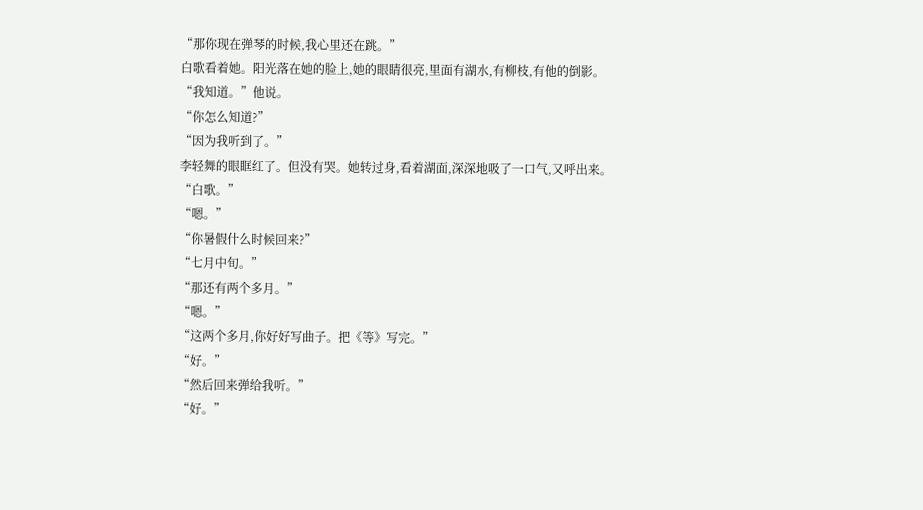“那你现在弹琴的时候,我心里还在跳。”
白歌看着她。阳光落在她的脸上,她的眼睛很亮,里面有湖水,有柳枝,有他的倒影。
“我知道。”他说。
“你怎么知道?”
“因为我听到了。”
李轻舞的眼眶红了。但没有哭。她转过身,看着湖面,深深地吸了一口气,又呼出来。
“白歌。”
“嗯。”
“你暑假什么时候回来?”
“七月中旬。”
“那还有两个多月。”
“嗯。”
“这两个多月,你好好写曲子。把《等》写完。”
“好。”
“然后回来弹给我听。”
“好。”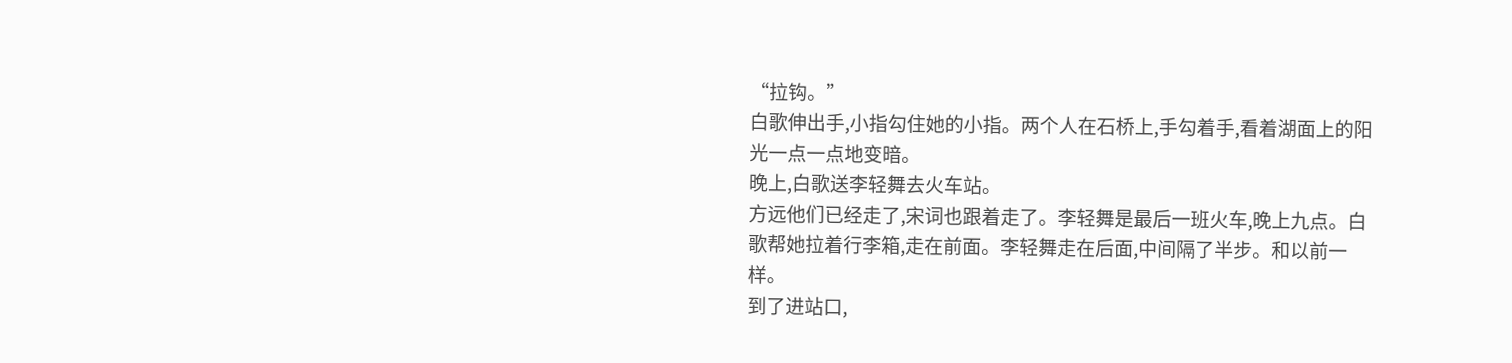“拉钩。”
白歌伸出手,小指勾住她的小指。两个人在石桥上,手勾着手,看着湖面上的阳光一点一点地变暗。
晚上,白歌送李轻舞去火车站。
方远他们已经走了,宋词也跟着走了。李轻舞是最后一班火车,晚上九点。白歌帮她拉着行李箱,走在前面。李轻舞走在后面,中间隔了半步。和以前一样。
到了进站口,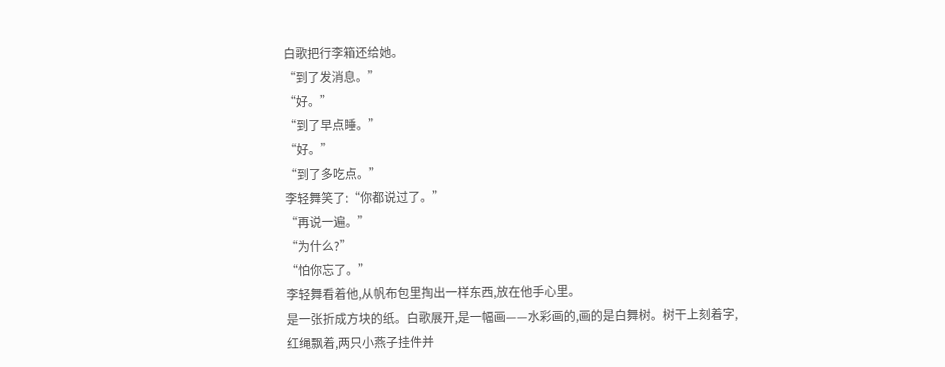白歌把行李箱还给她。
“到了发消息。”
“好。”
“到了早点睡。”
“好。”
“到了多吃点。”
李轻舞笑了:“你都说过了。”
“再说一遍。”
“为什么?”
“怕你忘了。”
李轻舞看着他,从帆布包里掏出一样东西,放在他手心里。
是一张折成方块的纸。白歌展开,是一幅画——水彩画的,画的是白舞树。树干上刻着字,红绳飘着,两只小燕子挂件并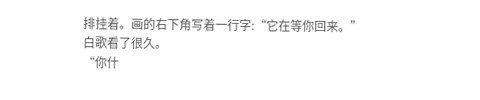排挂着。画的右下角写着一行字:“它在等你回来。”
白歌看了很久。
“你什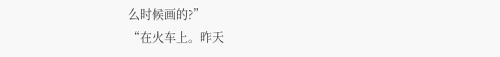么时候画的?”
“在火车上。昨天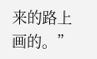来的路上画的。”